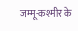जम्मू-कश्मीर के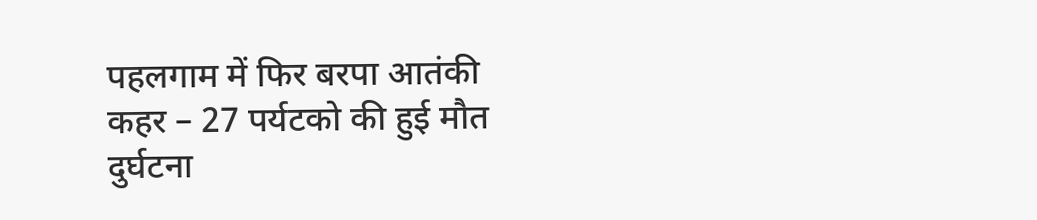पहलगाम में फिर बरपा आतंकी कहर – 27 पर्यटको की हुई मौत दुर्घटना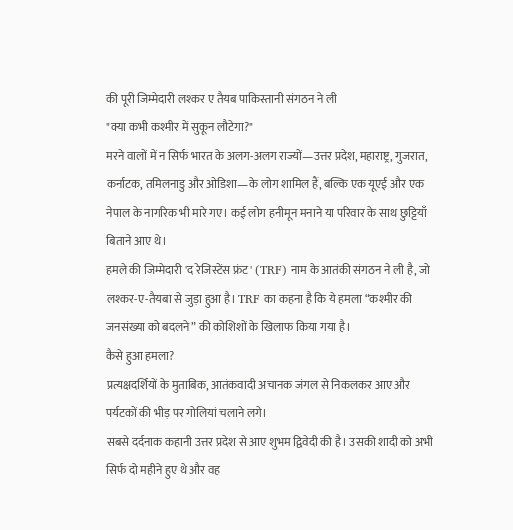की पूरी जिम्मेदारी लश्कर ए तैयब पाकिस्तानी संगठन ने ली
"क्या कभी कश्मीर में सुकून लौटेगा?"
मरने वालों में न सिर्फ भारत के अलग-अलग राज्यों—उत्तर प्रदेश, महाराष्ट्र, गुजरात, कर्नाटक, तमिलनाडु और ओडिशा—के लोग शामिल हैं, बल्कि एक यूएई और एक नेपाल के नागरिक भी मारे गए। कई लोग हनीमून मनाने या परिवार के साथ छुट्टियाँ बिताने आए थे।
हमले की जिम्मेदारी 'द रेजिस्टेंस फ्रंट' (TRF) नाम के आतंकी संगठन ने ली है, जो लश्कर-ए-तैयबा से जुड़ा हुआ है। TRF का कहना है कि ये हमला “कश्मीर की जनसंख्या को बदलने” की कोशिशों के खिलाफ किया गया है।
कैसे हुआ हमला?
प्रत्यक्षदर्शियों के मुताबिक, आतंकवादी अचानक जंगल से निकलकर आए और पर्यटकों की भीड़ पर गोलियां चलाने लगे।
सबसे दर्दनाक कहानी उत्तर प्रदेश से आए शुभम द्विवेदी की है। उसकी शादी को अभी सिर्फ दो महीने हुए थे और वह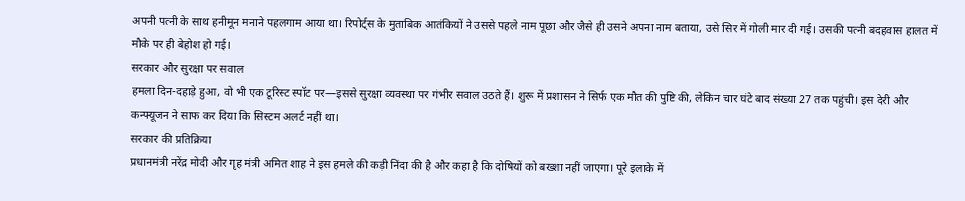अपनी पत्नी के साथ हनीमून मनाने पहलगाम आया था। रिपोर्ट्स के मुताबिक आतंकियों ने उससे पहले नाम पूछा और जैसे ही उसने अपना नाम बताया, उसे सिर में गोली मार दी गई। उसकी पत्नी बदहवास हालत में मौके पर ही बेहोश हो गई।
सरकार और सुरक्षा पर सवाल
हमला दिन-दहाड़े हुआ, वो भी एक टूरिस्ट स्पॉट पर—इससे सुरक्षा व्यवस्था पर गंभीर सवाल उठते हैं। शुरू में प्रशासन ने सिर्फ एक मौत की पुष्टि की, लेकिन चार घंटे बाद संख्या 27 तक पहुंची। इस देरी और कन्फ्यूजन ने साफ कर दिया कि सिस्टम अलर्ट नहीं था।
सरकार की प्रतिक्रिया
प्रधानमंत्री नरेंद्र मोदी और गृह मंत्री अमित शाह ने इस हमले की कड़ी निंदा की है और कहा है कि दोषियों को बख्शा नहीं जाएगा। पूरे इलाके में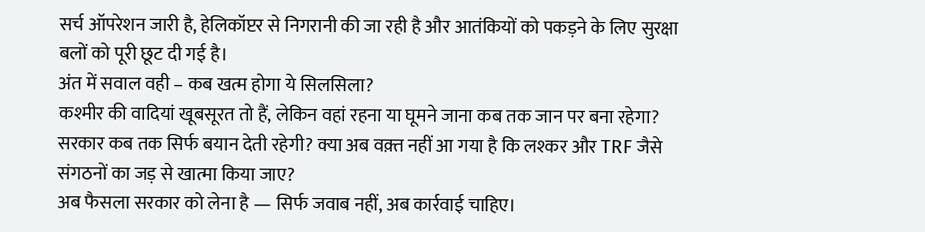सर्च ऑपरेशन जारी है, हेलिकॉप्टर से निगरानी की जा रही है और आतंकियों को पकड़ने के लिए सुरक्षा बलों को पूरी छूट दी गई है।
अंत में सवाल वही – कब खत्म होगा ये सिलसिला?
कश्मीर की वादियां खूबसूरत तो हैं, लेकिन वहां रहना या घूमने जाना कब तक जान पर बना रहेगा? सरकार कब तक सिर्फ बयान देती रहेगी? क्या अब वक़्त नहीं आ गया है कि लश्कर और TRF जैसे संगठनों का जड़ से खात्मा किया जाए?
अब फैसला सरकार को लेना है — सिर्फ जवाब नहीं, अब कार्रवाई चाहिए।